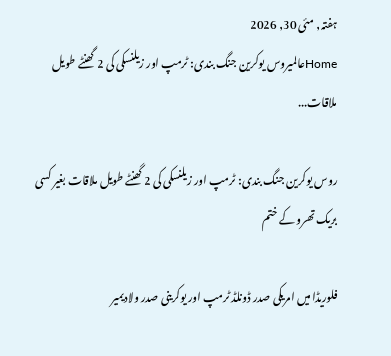ہفتہ, مئی 30, 2026
Homeعالمیروس یوکرین جنگ بندی: ٹرمپ اور زیلنسکی کی 2 گھنٹے طویل ملاقات...

روس یوکرین جنگ بندی: ٹرمپ اور زیلنسکی کی 2 گھنٹے طویل ملاقات بغیر کسی بریک تھرو کے ختم

فلوریڈا میں امریکی صدر ڈونلڈ ٹرمپ اور یوکرینی صدر ولادیمیر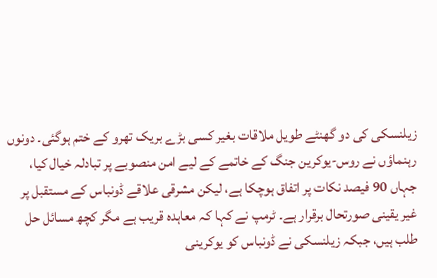زیلنسکی کی دو گھنٹے طویل ملاقات بغیر کسی بڑے بریک تھرو کے ختم ہوگئی۔ دونوں رہنماؤں نے روس-یوکرین جنگ کے خاتمے کے لیے امن منصوبے پر تبادلہ خیال کیا، جہاں 90 فیصد نکات پر اتفاق ہوچکا ہے، لیکن مشرقی علاقے ڈونباس کے مستقبل پر غیر یقینی صورتحال برقرار ہے۔ ٹرمپ نے کہا کہ معاہدہ قریب ہے مگر کچھ مسائل حل طلب ہیں، جبکہ زیلنسکی نے ڈونباس کو یوکرینی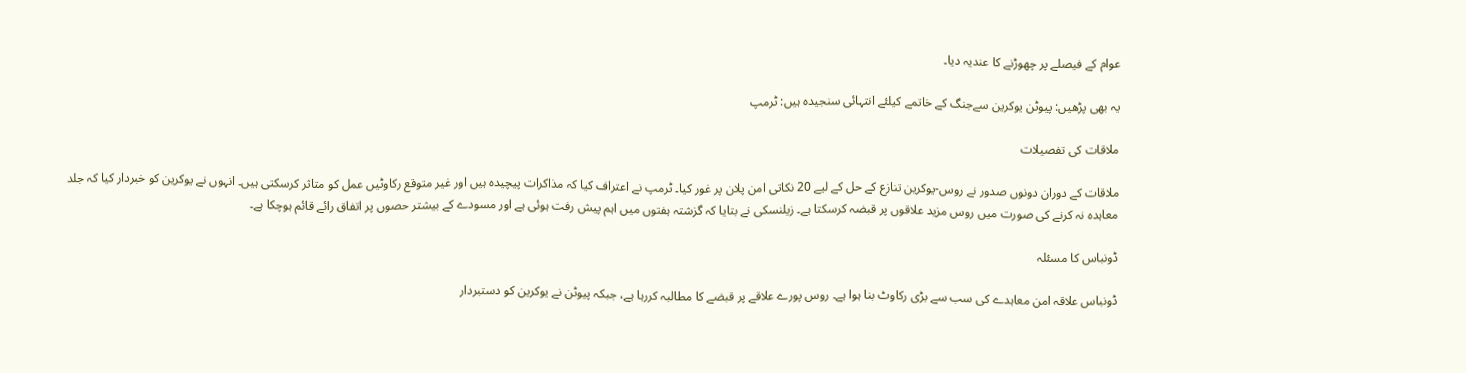عوام کے فیصلے پر چھوڑنے کا عندیہ دیا۔

یہ بھی پڑھیں: پیوٹن یوکرین سےجنگ کے خاتمے کیلئے انتہائی سنجیدہ ہیں: ٹرمپ

ملاقات کی تفصیلات

ملاقات کے دوران دونوں صدور نے روس-یوکرین تنازع کے حل کے لیے 20 نکاتی امن پلان پر غور کیا۔ ٹرمپ نے اعتراف کیا کہ مذاکرات پیچیدہ ہیں اور غیر متوقع رکاوٹیں عمل کو متاثر کرسکتی ہیں۔ انہوں نے یوکرین کو خبردار کیا کہ جلد معاہدہ نہ کرنے کی صورت میں روس مزید علاقوں پر قبضہ کرسکتا ہے۔ زیلنسکی نے بتایا کہ گزشتہ ہفتوں میں اہم پیش رفت ہوئی ہے اور مسودے کے بیشتر حصوں پر اتفاق رائے قائم ہوچکا ہے۔

ڈونباس کا مسئلہ

ڈونباس علاقہ امن معاہدے کی سب سے بڑی رکاوٹ بنا ہوا ہے۔ روس پورے علاقے پر قبضے کا مطالبہ کررہا ہے، جبکہ پیوٹن نے یوکرین کو دستبردار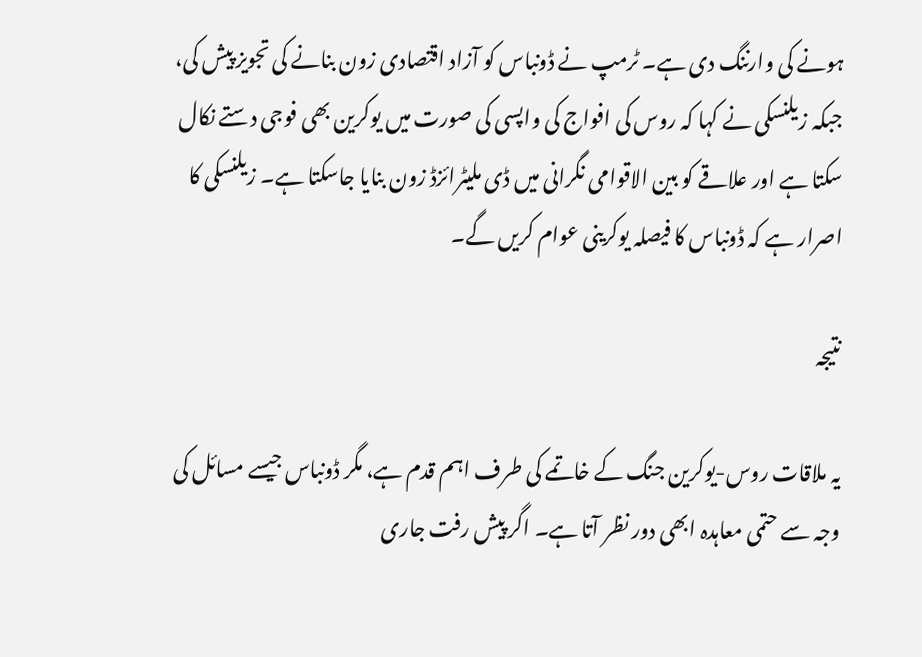ہونے کی وارننگ دی ہے۔ ٹرمپ نے ڈونباس کو آزاد اقتصادی زون بنانے کی تجویز پیش کی، جبکہ زیلنسکی نے کہا کہ روس کی افواج کی واپسی کی صورت میں یوکرین بھی فوجی دستے نکال سکتا ہے اور علاقے کو بین الاقوامی نگرانی میں ڈی ملیٹرائزڈ زون بنایا جاسکتا ہے۔ زیلنسکی کا اصرار ہے کہ ڈونباس کا فیصلہ یوکرینی عوام کریں گے۔

نتیجہ

یہ ملاقات روس-یوکرین جنگ کے خاتمے کی طرف اہم قدم ہے، مگر ڈونباس جیسے مسائل کی وجہ سے حتمی معاہدہ ابھی دور نظر آتا ہے۔ اگر پیش رفت جاری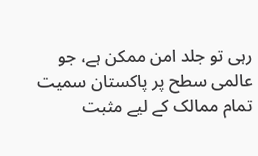رہی تو جلد امن ممکن ہے، جو عالمی سطح پر پاکستان سمیت تمام ممالک کے لیے مثبت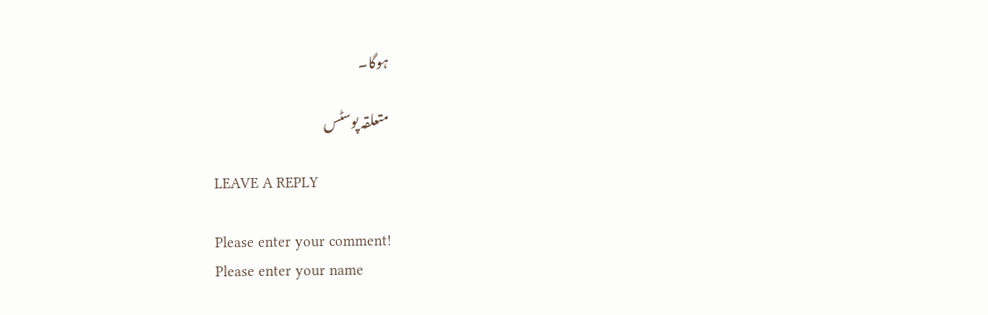ہوگا۔

متعلقہ پوسٹس

LEAVE A REPLY

Please enter your comment!
Please enter your name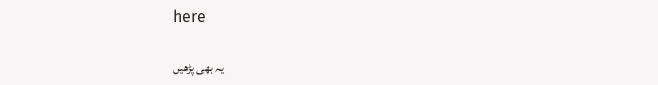here

یہ بھی پڑھیں